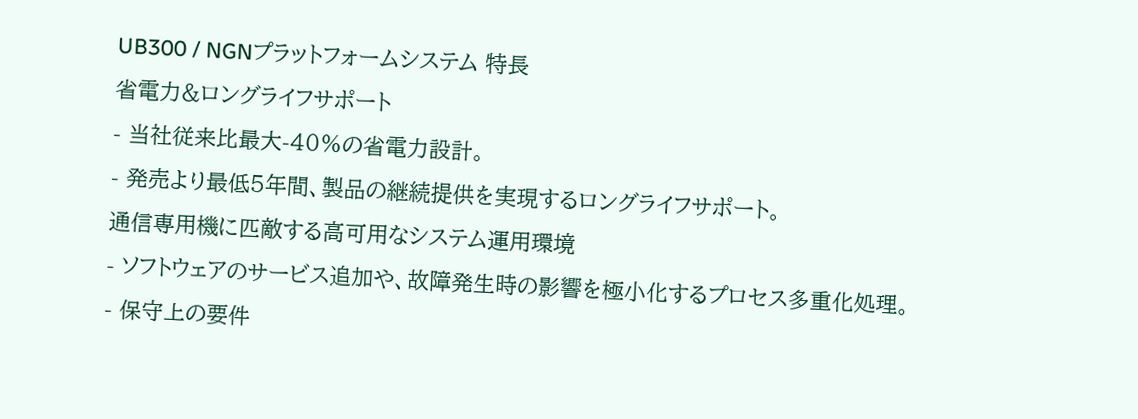UB300 / NGNプラットフォームシステム 特長
省電力&ロングライフサポート
- 当社従来比最大-40%の省電力設計。
- 発売より最低5年間、製品の継続提供を実現するロングライフサポート。
通信専用機に匹敵する高可用なシステム運用環境
- ソフトウェアのサービス追加や、故障発生時の影響を極小化するプロセス多重化処理。
- 保守上の要件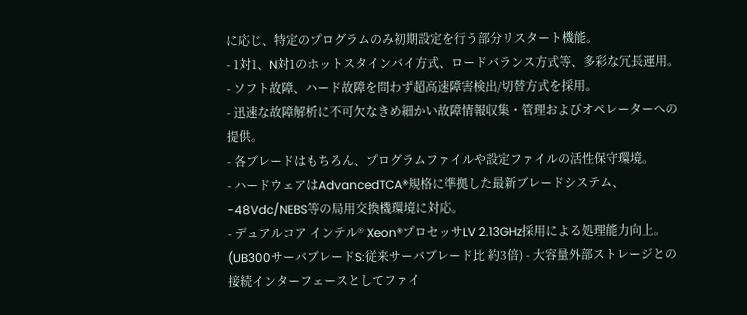に応じ、特定のプログラムのみ初期設定を行う部分リスタート機能。
- 1対1、N対1のホットスタインバイ方式、ロードバランス方式等、多彩な冗長運用。
- ソフト故障、ハード故障を問わず超高速障害検出/切替方式を採用。
- 迅速な故障解析に不可欠なきめ細かい故障情報収集・管理およびオペレーターへの提供。
- 各ブレードはもちろん、プログラムファイルや設定ファイルの活性保守環境。
- ハードウェアはAdvancedTCA®規格に準拠した最新ブレードシステム、-48Vdc/NEBS等の局用交換機環境に対応。
- デュアルコア インテル® Xeon®プロセッサLV 2.13GHz採用による処理能力向上。
(UB300サーバブレードS:従来サーバブレード比 約3倍) - 大容量外部ストレージとの接続インターフェースとしてファイ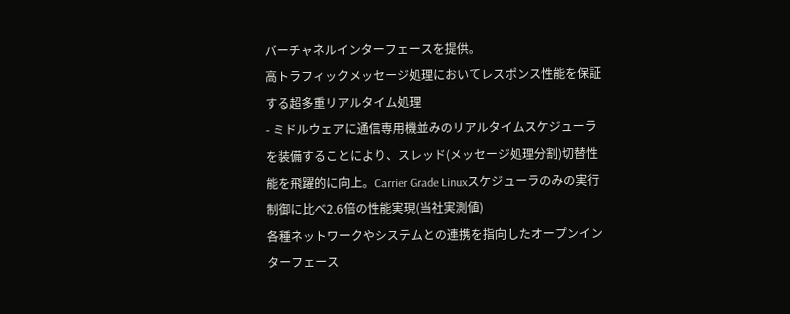バーチャネルインターフェースを提供。
高トラフィックメッセージ処理においてレスポンス性能を保証する超多重リアルタイム処理
- ミドルウェアに通信専用機並みのリアルタイムスケジューラを装備することにより、スレッド(メッセージ処理分割)切替性能を飛躍的に向上。Carrier Grade Linuxスケジューラのみの実行制御に比べ2.6倍の性能実現(当社実測値)
各種ネットワークやシステムとの連携を指向したオープンインターフェース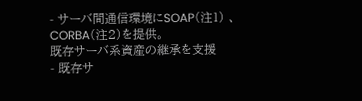- サーバ間通信環境にSOAP(注1) 、CORBA(注2)を提供。
既存サーバ系資産の継承を支援
- 既存サ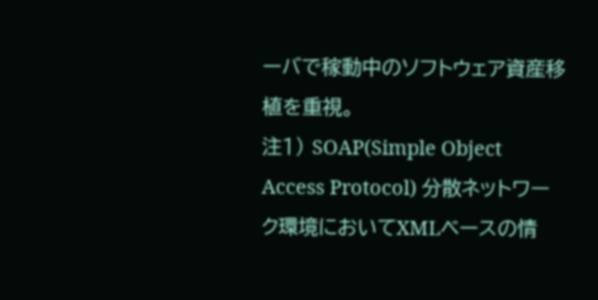ーバで稼動中のソフトウェア資産移植を重視。
注1) SOAP(Simple Object Access Protocol) 分散ネットワーク環境においてXMLベースの情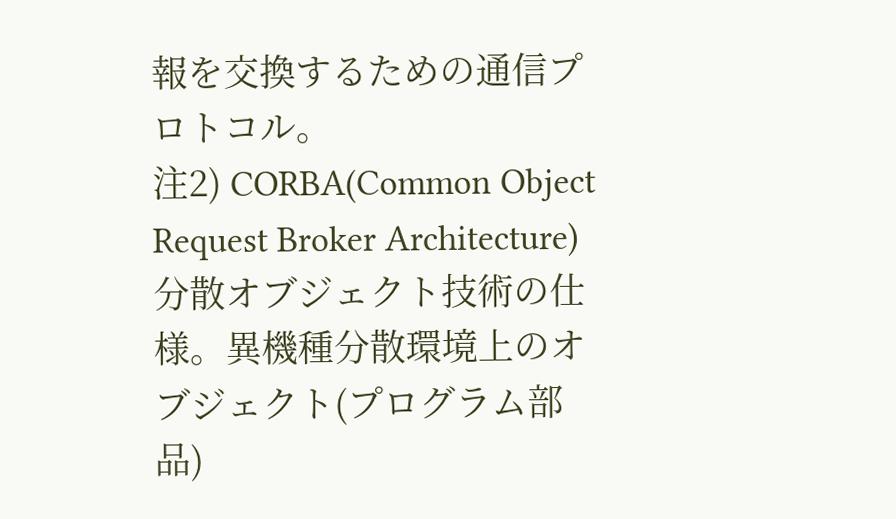報を交換するための通信プロトコル。
注2) CORBA(Common Object Request Broker Architecture) 分散オブジェクト技術の仕様。異機種分散環境上のオブジェクト(プログラム部品)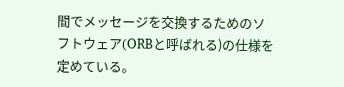間でメッセージを交換するためのソフトウェア(ORBと呼ばれる)の仕様を定めている。